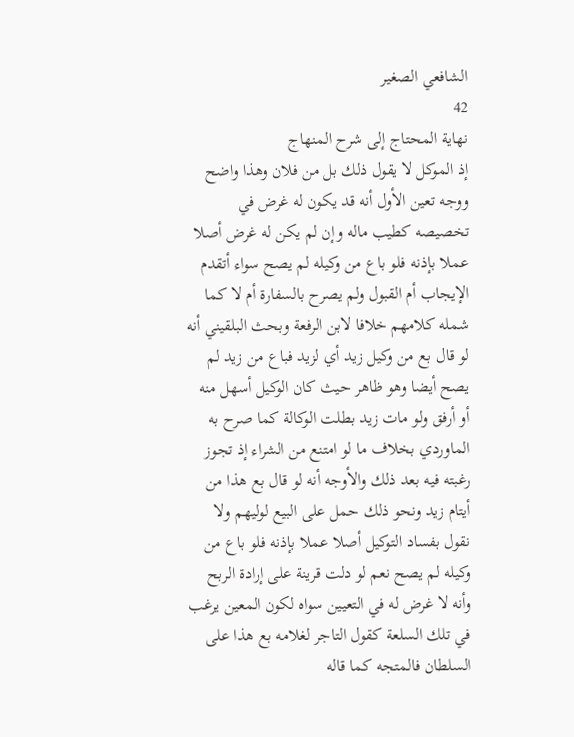الشافعي الصغير
42
نهاية المحتاج إلى شرح المنهاج
إذ الموكل لا يقول ذلك بل من فلان وهذا واضح ووجه تعين الأول أنه قد يكون له غرض في تخصيصه كطيب ماله وإن لم يكن له غرض أصلا عملا بإذنه فلو باع من وكيله لم يصح سواء أتقدم الإيجاب أم القبول ولم يصرح بالسفارة أم لا كما شمله كلامهم خلافا لابن الرفعة وبحث البلقيني أنه لو قال بع من وكيل زيد أي لزيد فباع من زيد لم يصح أيضا وهو ظاهر حيث كان الوكيل أسهل منه أو أرفق ولو مات زيد بطلت الوكالة كما صرح به الماوردي بخلاف ما لو امتنع من الشراء إذ تجوز رغبته فيه بعد ذلك والأوجه أنه لو قال بع هذا من أيتام زيد ونحو ذلك حمل على البيع لوليهم ولا نقول بفساد التوكيل أصلا عملا بإذنه فلو باع من وكيله لم يصح نعم لو دلت قرينة على إرادة الربح وأنه لا غرض له في التعيين سواه لكون المعين يرغب في تلك السلعة كقول التاجر لغلامه بع هذا على السلطان فالمتجه كما قاله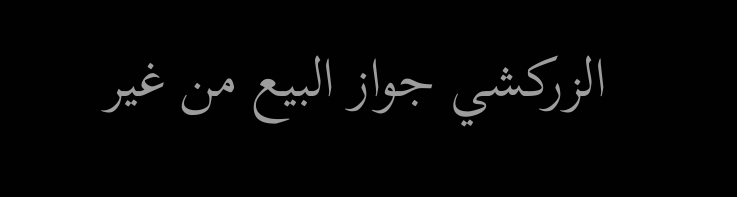الزركشي جواز البيع من غير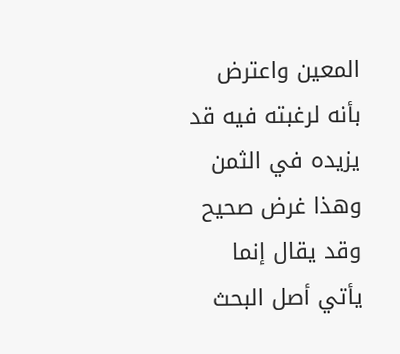المعين واعترض بأنه لرغبته فيه قد يزيده في الثمن وهذا غرض صحيح وقد يقال إنما يأتي أصل البحث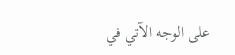على الوجه الآتي في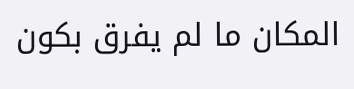المكان ما لم يفرق بكون